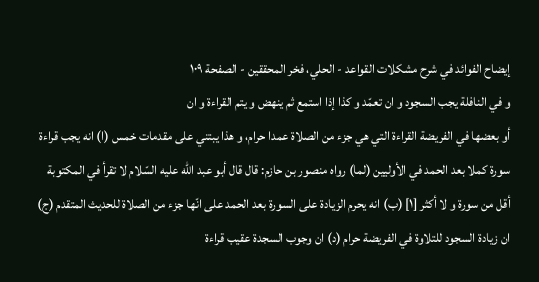إيضاح الفوائد في شرح مشكلات القواعد - الحلي، فخر المحققين - الصفحة ١٠٩
و في النافلة يجب السجود و ان تعمّد و كذا إذا استمع ثم ينهض و يتم القراءة و ان
أو بعضها في الفريضة القراءة التي هي جزء من الصلاة عمدا حرام، و هذا يبتني على مقدمات خمس (ا) انه يجب قراءة سورة كملا بعد الحمد في الأوليين (لما) رواه منصور بن حازم: قال قال أبو عبد اللّه عليه السّلام لا تقرأ في المكتوبة أقل من سورة و لا أكثر [١] (ب) انه يحرم الزيادة على السورة بعد الحمد على انّها جزء من الصلاة للحديث المتقدم (ج) ان زيادة السجود للتلاوة في الفريضة حرام (د) ان وجوب السجدة عقيب قراءة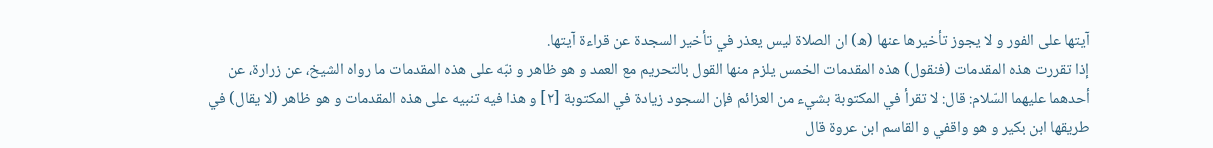آيتها على الفور و لا يجوز تأخيرها عنها (ه) ان الصلاة ليس يعذر في تأخير السجدة عن قراءة آيتها.
إذا تقررت هذه المقدمات (فنقول) هذه المقدمات الخمس يلزم منها القول بالتحريم مع العمد و هو ظاهر و نبّه على هذه المقدمات ما رواه الشيخ، عن زرارة، عن أحدهما عليهما السّلام: قال: لا تقرأ في المكتوبة بشيء من العزائم فإن السجود زيادة في المكتوبة [٢] و هذا فيه تنبيه على هذه المقدمات و هو ظاهر (لا يقال) في طريقها ابن بكير و هو واقفي و القاسم ابن عروة قال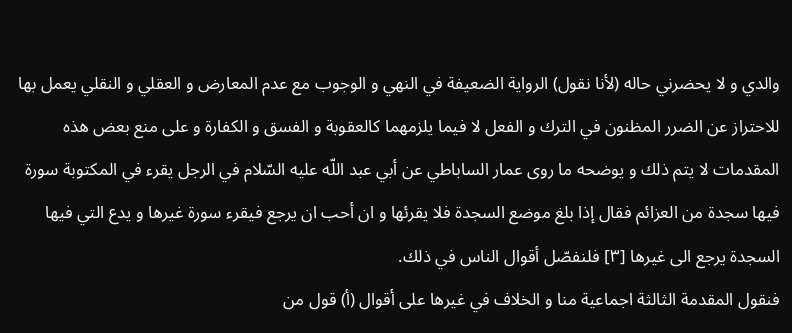والدي و لا يحضرني حاله (لأنا نقول) الرواية الضعيفة في النهي و الوجوب مع عدم المعارض و العقلي و النقلي يعمل بها للاحتراز عن الضرر المظنون في الترك و الفعل لا فيما يلزمهما كالعقوبة و الفسق و الكفارة و على منع بعض هذه المقدمات لا يتم ذلك و يوضحه ما روى عمار الساباطي عن أبي عبد اللّه عليه السّلام في الرجل يقرء في المكتوبة سورة فيها سجدة من العزائم فقال إذا بلغ موضع السجدة فلا يقرئها و ان أحب ان يرجع فيقرء سورة غيرها و يدع التي فيها السجدة يرجع الى غيرها [٣] فلنفصّل أقوال الناس في ذلك.
فنقول المقدمة الثالثة اجماعية منا و الخلاف في غيرها على أقوال (أ) قول من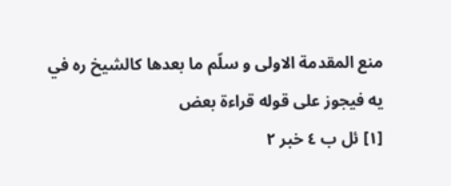منع المقدمة الاولى و سلّم ما بعدها كالشيخ ره في يه فيجوز على قوله قراءة بعض
[١] ئل ب ٤ خبر ٢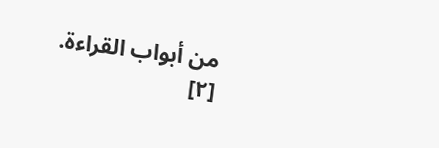من أبواب القراءة.
[٢]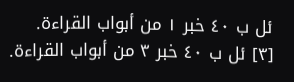ئل ب ٤٠ خبر ١ من أبواب القراءة.
[٣] ئل ب ٤٠ خبر ٣ من أبواب القراءة.